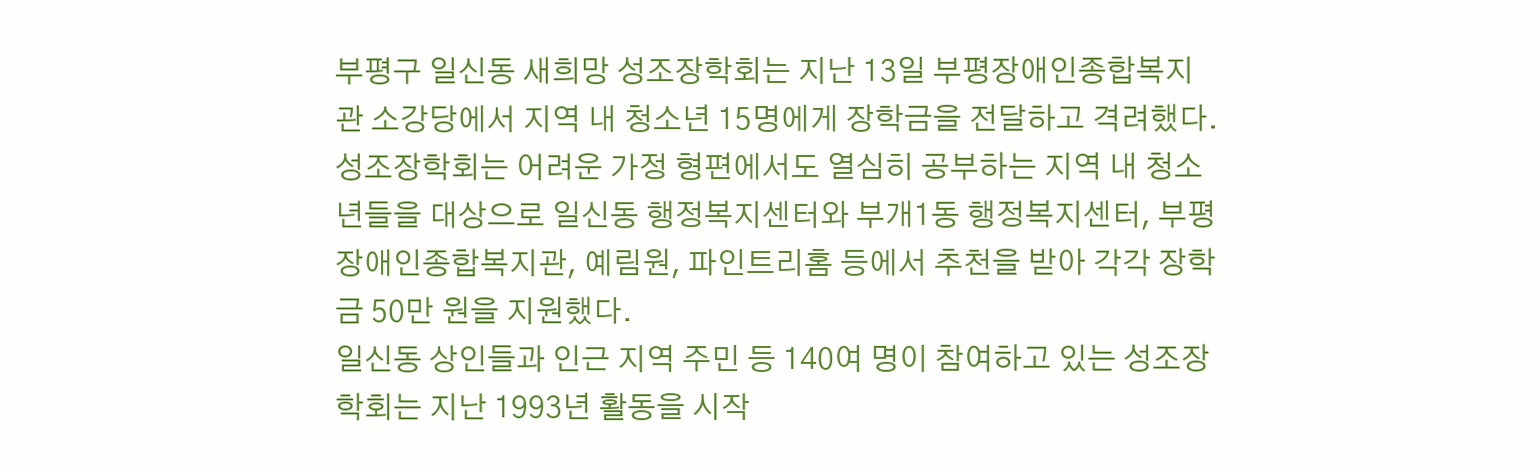부평구 일신동 새희망 성조장학회는 지난 13일 부평장애인종합복지관 소강당에서 지역 내 청소년 15명에게 장학금을 전달하고 격려했다.
성조장학회는 어려운 가정 형편에서도 열심히 공부하는 지역 내 청소년들을 대상으로 일신동 행정복지센터와 부개1동 행정복지센터, 부평장애인종합복지관, 예림원, 파인트리홈 등에서 추천을 받아 각각 장학금 50만 원을 지원했다.
일신동 상인들과 인근 지역 주민 등 140여 명이 참여하고 있는 성조장학회는 지난 1993년 활동을 시작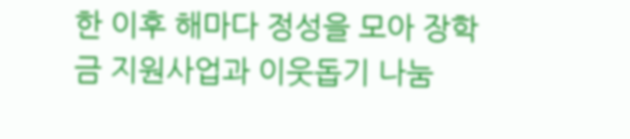한 이후 해마다 정성을 모아 장학금 지원사업과 이웃돕기 나눔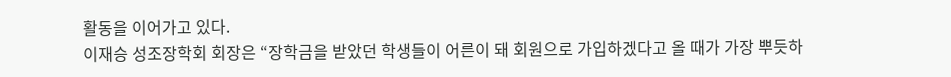활동을 이어가고 있다.
이재승 성조장학회 회장은 “장학금을 받았던 학생들이 어른이 돼 회원으로 가입하겠다고 올 때가 가장 뿌듯하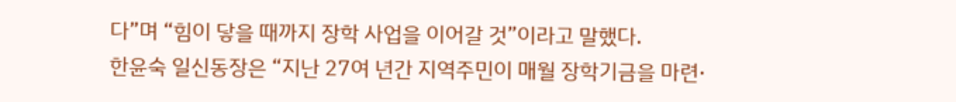다”며 “힘이 닿을 때까지 장학 사업을 이어갈 것”이라고 말했다.
한윤숙 일신동장은 “지난 27여 년간 지역주민이 매월 장학기금을 마련·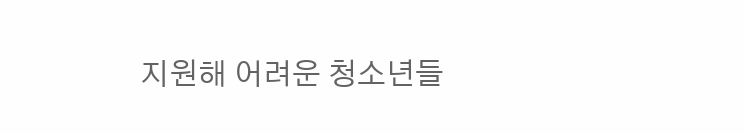지원해 어려운 청소년들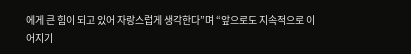에게 큰 힘이 되고 있어 자랑스럽게 생각한다”며 “앞으로도 지속적으로 이어지기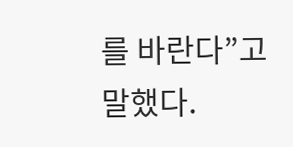를 바란다”고 말했다.